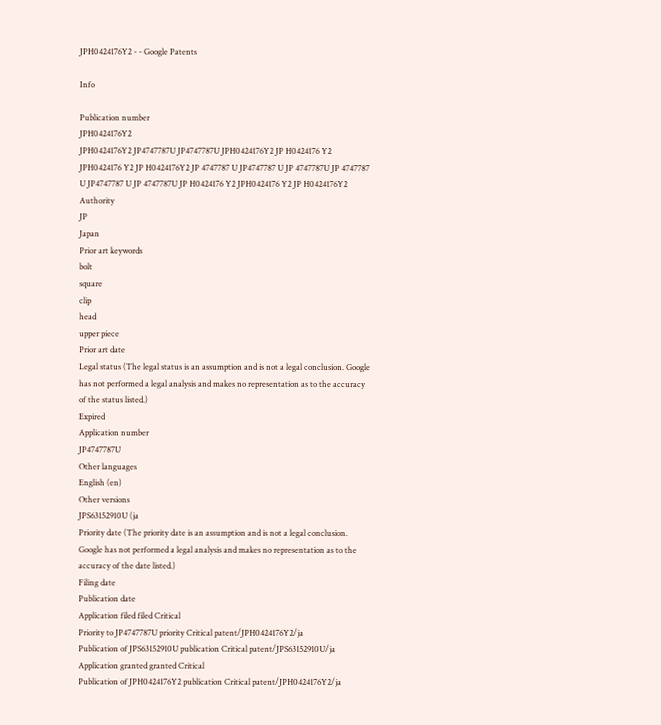JPH0424176Y2 - - Google Patents

Info

Publication number
JPH0424176Y2
JPH0424176Y2 JP4747787U JP4747787U JPH0424176Y2 JP H0424176 Y2 JPH0424176 Y2 JP H0424176Y2 JP 4747787 U JP4747787 U JP 4747787U JP 4747787 U JP4747787 U JP 4747787U JP H0424176 Y2 JPH0424176 Y2 JP H0424176Y2
Authority
JP
Japan
Prior art keywords
bolt
square
clip
head
upper piece
Prior art date
Legal status (The legal status is an assumption and is not a legal conclusion. Google has not performed a legal analysis and makes no representation as to the accuracy of the status listed.)
Expired
Application number
JP4747787U
Other languages
English (en)
Other versions
JPS63152910U (ja
Priority date (The priority date is an assumption and is not a legal conclusion. Google has not performed a legal analysis and makes no representation as to the accuracy of the date listed.)
Filing date
Publication date
Application filed filed Critical
Priority to JP4747787U priority Critical patent/JPH0424176Y2/ja
Publication of JPS63152910U publication Critical patent/JPS63152910U/ja
Application granted granted Critical
Publication of JPH0424176Y2 publication Critical patent/JPH0424176Y2/ja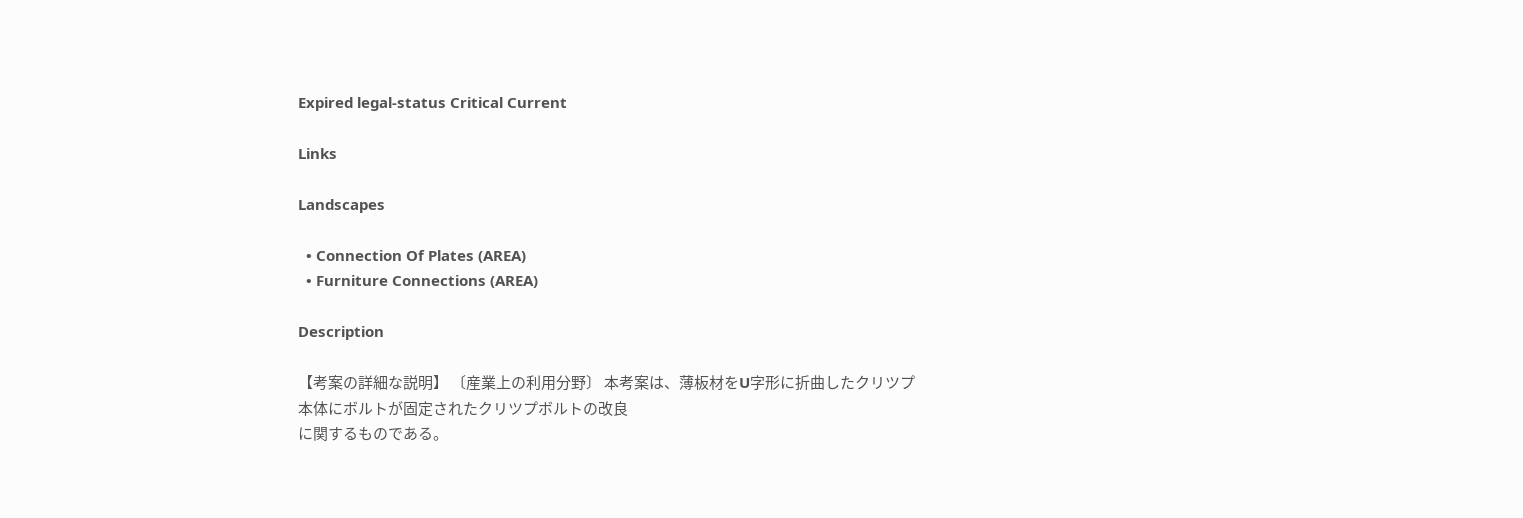Expired legal-status Critical Current

Links

Landscapes

  • Connection Of Plates (AREA)
  • Furniture Connections (AREA)

Description

【考案の詳細な説明】 〔産業上の利用分野〕 本考案は、薄板材をU字形に折曲したクリツプ
本体にボルトが固定されたクリツプボルトの改良
に関するものである。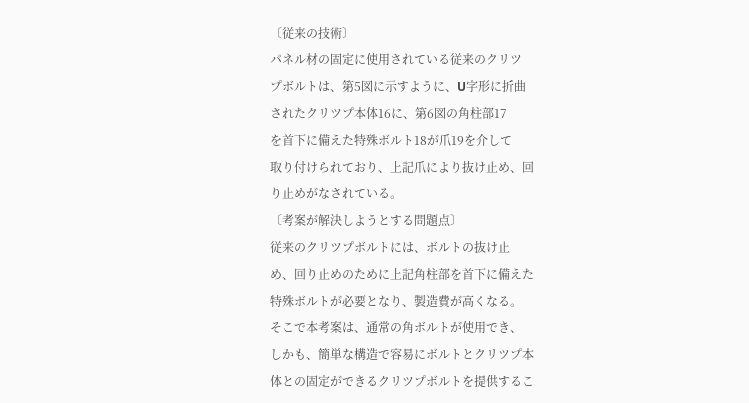〔従来の技術〕
パネル材の固定に使用されている従来のクリツ
プボルトは、第5図に示すように、U字形に折曲
されたクリツプ本体16に、第6図の角柱部17
を首下に備えた特殊ボルト18が爪19を介して
取り付けられており、上記爪により抜け止め、回
り止めがなされている。
〔考案が解決しようとする問題点〕
従来のクリツプボルトには、ボルトの抜け止
め、回り止めのために上記角柱部を首下に備えた
特殊ボルトが必要となり、製造費が高くなる。
そこで本考案は、通常の角ボルトが使用でき、
しかも、簡単な構造で容易にボルトとクリツプ本
体との固定ができるクリツプボルトを提供するこ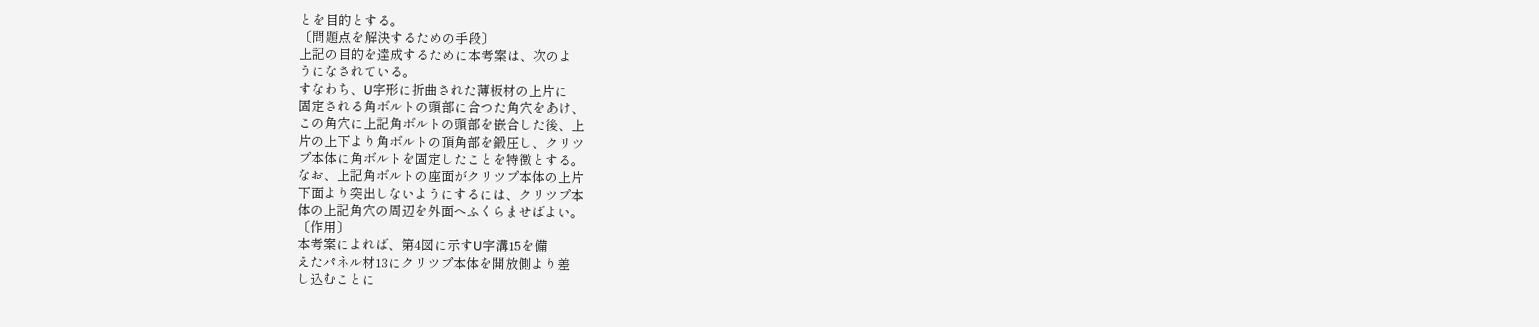とを目的とする。
〔問題点を解決するための手段〕
上記の目的を達成するために本考案は、次のよ
うになされている。
すなわち、U字形に折曲された薄板材の上片に
固定される角ボルトの頭部に合つた角穴をあけ、
この角穴に上記角ボルトの頭部を嵌合した後、上
片の上下より角ボルトの頂角部を鍛圧し、クリツ
プ本体に角ボルトを固定したことを特徴とする。
なお、上記角ボルトの座面がクリツプ本体の上片
下面より突出しないようにするには、クリツプ本
体の上記角穴の周辺を外面へふくらませばよい。
〔作用〕
本考案によれば、第4図に示すU字溝15を備
えたパネル材13にクリツプ本体を開放側より差
し込むことに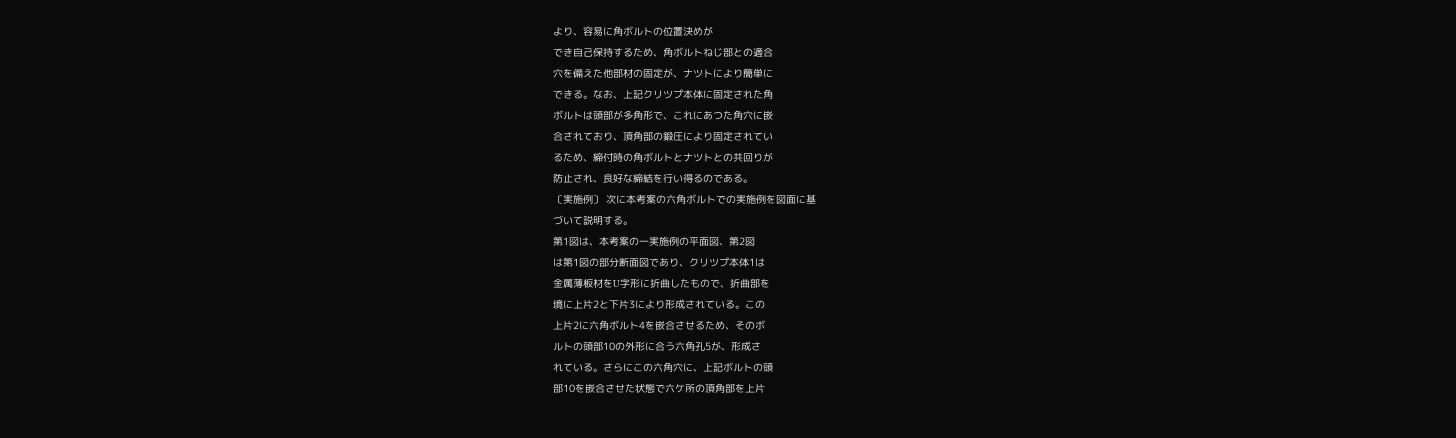より、容易に角ボルトの位置決めが
でき自己保持するため、角ボルトねじ部との適合
穴を備えた他部材の固定が、ナツトにより簡単に
できる。なお、上記クリツプ本体に固定された角
ボルトは頭部が多角形で、これにあつた角穴に嵌
合されており、頂角部の鍛圧により固定されてい
るため、締付時の角ボルトとナツトとの共回りが
防止され、良好な締結を行い得るのである。
〔実施例〕 次に本考案の六角ボルトでの実施例を図面に基
づいて説明する。
第1図は、本考案の一実施例の平面図、第2図
は第1図の部分断面図であり、クリツプ本体1は
金属薄板材をU字形に折曲したもので、折曲部を
境に上片2と下片3により形成されている。この
上片2に六角ボルト4を嵌合させるため、そのボ
ルトの頭部10の外形に合う六角孔5が、形成さ
れている。さらにこの六角穴に、上記ボルトの頭
部10を嵌合させた状態で六ケ所の頂角部を上片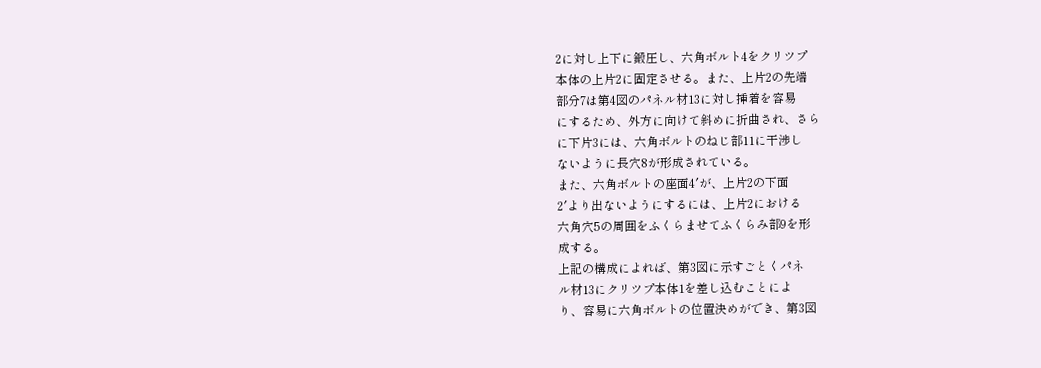2に対し上下に鍛圧し、六角ボルト4をクリツプ
本体の上片2に固定させる。また、上片2の先端
部分7は第4図のパネル材13に対し挿着を容易
にするため、外方に向けて斜めに折曲され、さら
に下片3には、六角ボルトのねじ部11に干渉し
ないように長穴8が形成されている。
また、六角ボルトの座面4′が、上片2の下面
2′より出ないようにするには、上片2における
六角穴5の周囲をふくらませてふくらみ部9を形
成する。
上記の構成によれば、第3図に示すごとくパネ
ル材13にクリツプ本体1を差し込むことによ
り、容易に六角ボルトの位置決めができ、第3図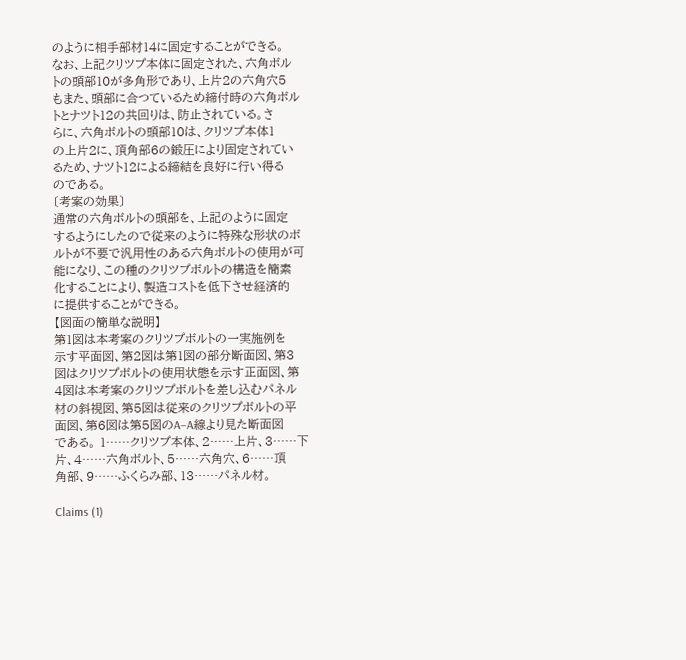のように相手部材14に固定することができる。
なお、上記クリツプ本体に固定された、六角ボル
トの頭部10が多角形であり、上片2の六角穴5
もまた、頭部に合つているため締付時の六角ボル
トとナツト12の共回りは、防止されている。さ
らに、六角ボルトの頭部10は、クリツプ本体1
の上片2に、頂角部6の鍛圧により固定されてい
るため、ナツト12による締結を良好に行い得る
のである。
〔考案の効果〕
通常の六角ボルトの頭部を、上記のように固定
するようにしたので従来のように特殊な形状のボ
ルトが不要で汎用性のある六角ボルトの使用が可
能になり、この種のクリツプボルトの構造を簡素
化することにより、製造コストを低下させ経済的
に提供することができる。
【図面の簡単な説明】
第1図は本考案のクリツプボルトの一実施例を
示す平面図、第2図は第1図の部分断面図、第3
図はクリツプボルトの使用状態を示す正面図、第
4図は本考案のクリツプボルトを差し込むパネル
材の斜視図、第5図は従来のクリツプボルトの平
面図、第6図は第5図のA−A線より見た断面図
である。 1……クリツプ本体、2……上片、3……下
片、4……六角ボルト、5……六角穴、6……頂
角部、9……ふくらみ部、13……パネル材。

Claims (1)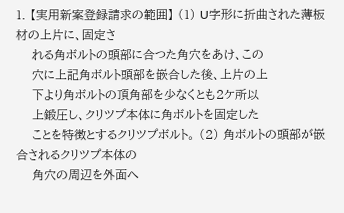1. 【実用新案登録請求の範囲】 (1) U字形に折曲された薄板材の上片に、固定さ
    れる角ボルトの頭部に合つた角穴をあけ、この
    穴に上記角ボルト頭部を嵌合した後、上片の上
    下より角ボルトの頂角部を少なくとも2ケ所以
    上鍛圧し、クリツプ本体に角ボルトを固定した
    ことを特徴とするクリツプボルト。 (2) 角ボルトの頭部が嵌合されるクリツプ本体の
    角穴の周辺を外面へ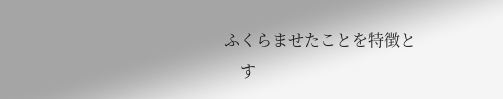ふくらませたことを特徴と
    す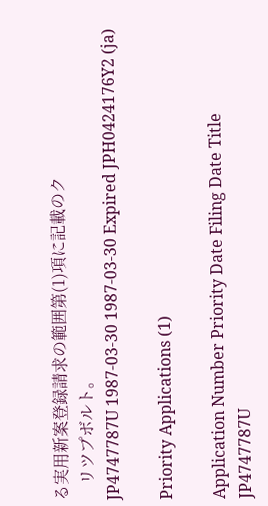る実用新案登録請求の範囲第(1)項に記載のク
    リツプボルト。
JP4747787U 1987-03-30 1987-03-30 Expired JPH0424176Y2 (ja)

Priority Applications (1)

Application Number Priority Date Filing Date Title
JP4747787U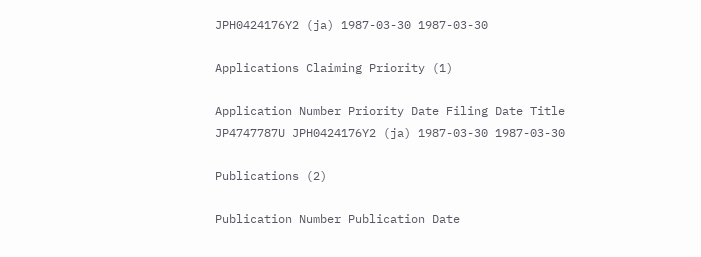JPH0424176Y2 (ja) 1987-03-30 1987-03-30

Applications Claiming Priority (1)

Application Number Priority Date Filing Date Title
JP4747787U JPH0424176Y2 (ja) 1987-03-30 1987-03-30

Publications (2)

Publication Number Publication Date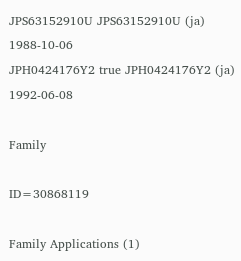JPS63152910U JPS63152910U (ja) 1988-10-06
JPH0424176Y2 true JPH0424176Y2 (ja) 1992-06-08

Family

ID=30868119

Family Applications (1)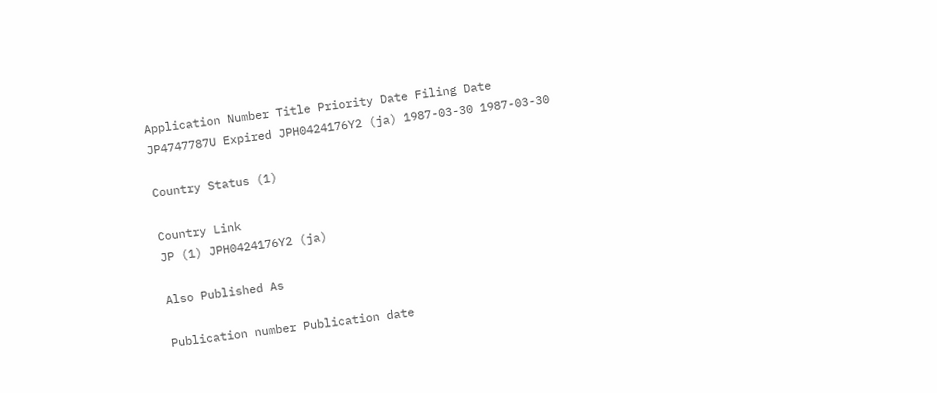Application Number Title Priority Date Filing Date
JP4747787U Expired JPH0424176Y2 (ja) 1987-03-30 1987-03-30

Country Status (1)

Country Link
JP (1) JPH0424176Y2 (ja)

Also Published As

Publication number Publication date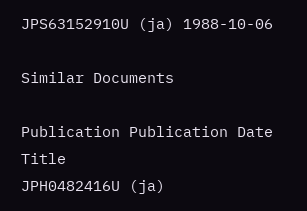JPS63152910U (ja) 1988-10-06

Similar Documents

Publication Publication Date Title
JPH0482416U (ja)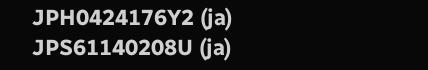JPH0424176Y2 (ja)
JPS61140208U (ja)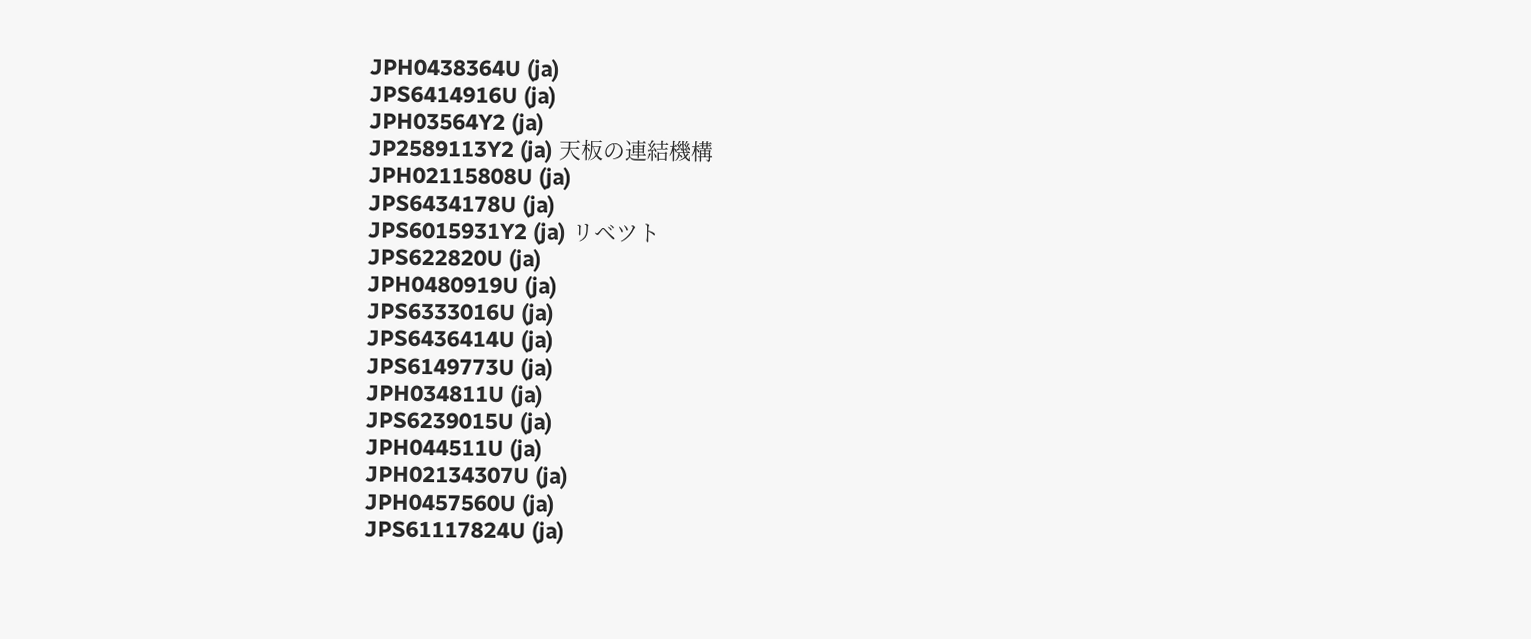JPH0438364U (ja)
JPS6414916U (ja)
JPH03564Y2 (ja)
JP2589113Y2 (ja) 天板の連結機構
JPH02115808U (ja)
JPS6434178U (ja)
JPS6015931Y2 (ja) リベツト
JPS622820U (ja)
JPH0480919U (ja)
JPS6333016U (ja)
JPS6436414U (ja)
JPS6149773U (ja)
JPH034811U (ja)
JPS6239015U (ja)
JPH044511U (ja)
JPH02134307U (ja)
JPH0457560U (ja)
JPS61117824U (ja)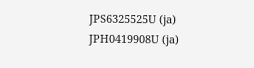JPS6325525U (ja)
JPH0419908U (ja)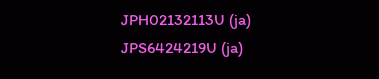JPH02132113U (ja)
JPS6424219U (ja)